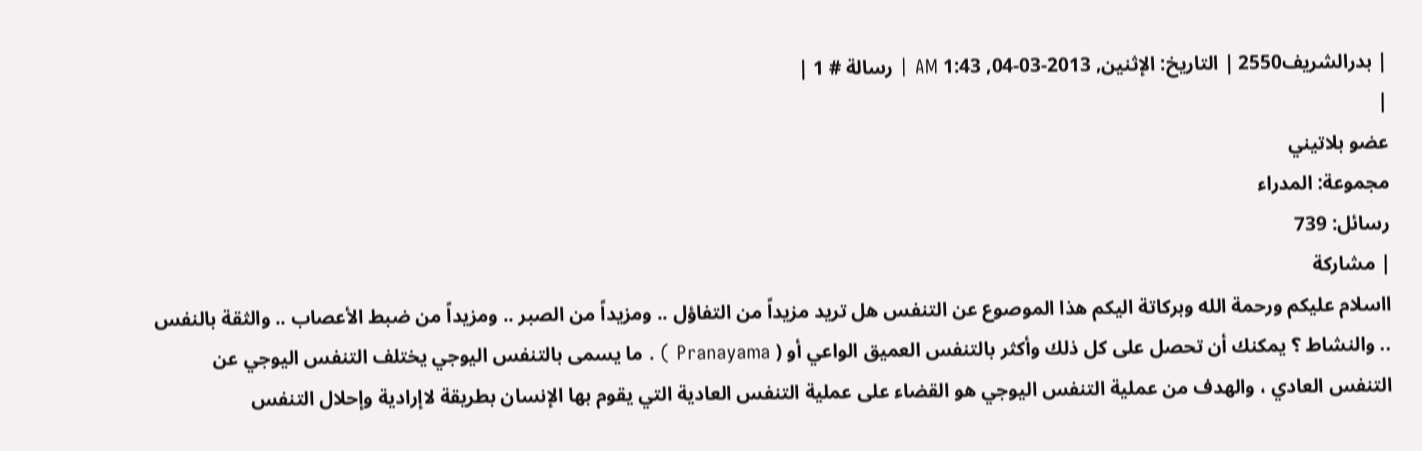| بدرالشريف2550 | التاريخ: الإثنين, 2013-03-04, 1:43 AM | رسالة # 1 |
|
عضو بلاتيني
مجموعة: المدراء
رسائل: 739
| مشاركة
ااسلام عليكم ورحمة الله وبركاتة اليكم هذا الموصوع عن التنفس هل تريد مزيداً من التفاؤل .. ومزيداً من الصبر .. ومزيداً من ضبط الأعصاب .. والثقة بالنفس .. والنشاط ؟ يمكنك أن تحصل على كل ذلك وأكثر بالتنفس العميق الواعي أو ( Pranayama ) . ما يسمى بالتنفس اليوجي يختلف التنفس اليوجي عن التنفس العادي ، والهدف من عملية التنفس اليوجي هو القضاء على عملية التنفس العادية التي يقوم بها الإنسان بطريقة لاإرادية وإحلال التنفس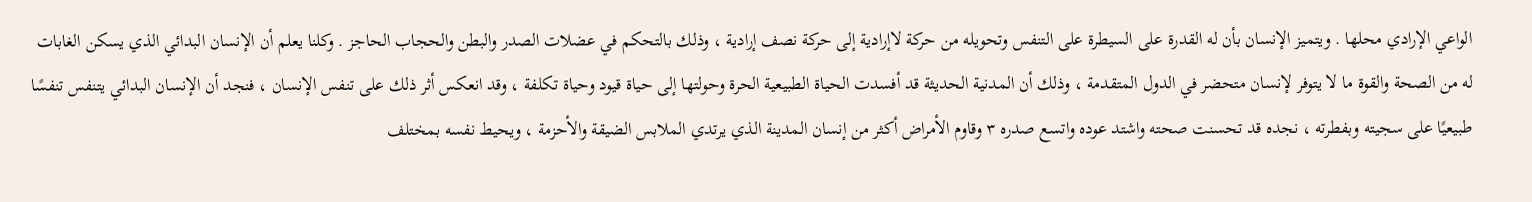الواعي الإرادي محلها . ويتميز الإنسان بأن له القدرة على السيطرة على التنفس وتحويله من حركة لاإرادية إلى حركة نصف إرادية ، وذلك بالتحكم في عضلات الصدر والبطن والحجاب الحاجز . وكلنا يعلم أن الإنسان البدائي الذي يسكن الغابات له من الصحة والقوة ما لا يتوفر لإنسان متحضر في الدول المتقدمة ، وذلك أن المدنية الحديثة قد أفسدت الحياة الطبيعية الحرة وحولتها إلى حياة قيود وحياة تكلفة ، وقد انعكس أثر ذلك على تنفس الإنسان ، فنجد أن الإنسان البدائي يتنفس تنفسًا طبيعيًا على سجيته وبفطرته ، نجده قد تحسنت صحته واشتد عوده واتسع صدره ٣ وقاوم الأمراض أكثر من إنسان المدينة الذي يرتدي الملابس الضيقة والأحزمة ، ويحيط نفسه بمختلف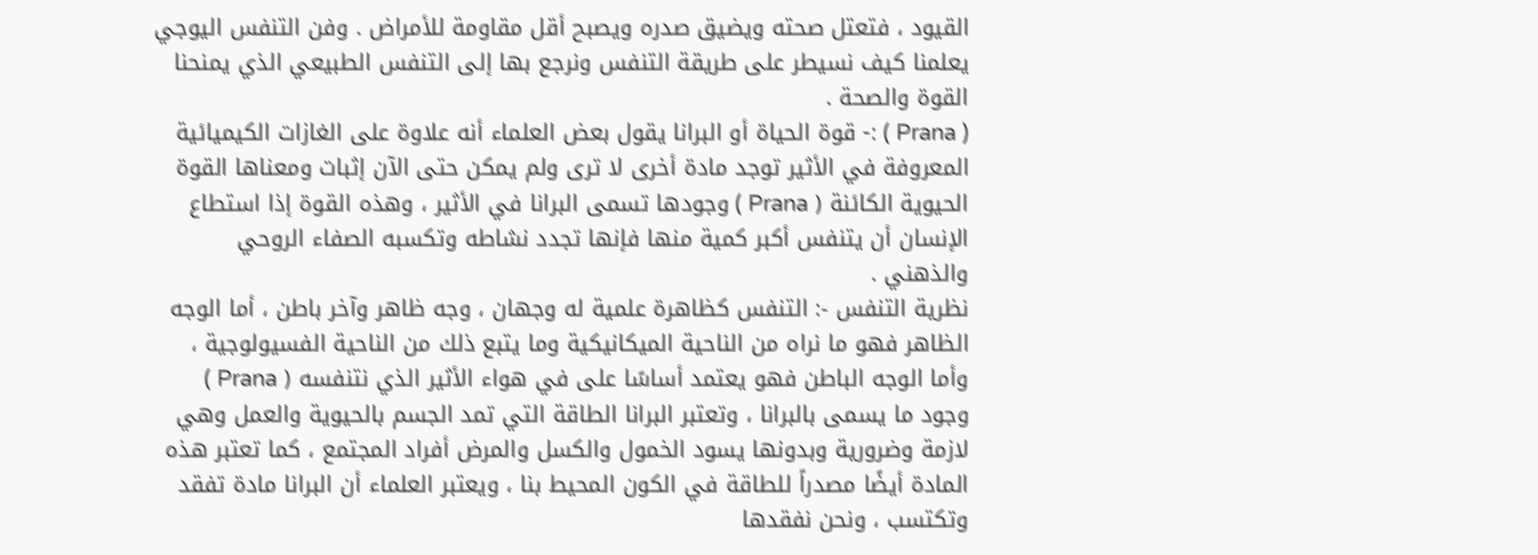القيود ، فتعتل صحته ويضيق صدره ويصبح أقل مقاومة للأمراض . وفن التنفس اليوجي يعلمنا كيف نسيطر على طريقة التنفس ونرجع بها إلى التنفس الطبيعي الذي يمنحنا القوة والصحة .
( Prana ) :- قوة الحياة أو البرانا يقول بعض العلماء أنه علاوة على الغازات الكيميائية المعروفة في الأثير توجد مادة أخرى لا ترى ولم يمكن حتى الآن إثبات ومعناها القوة الحيوية الكائنة ( Prana ) وجودها تسمى البرانا في الأثير ، وهذه القوة إذا استطاع الإنسان أن يتنفس أكبر كمية منها فإنها تجدد نشاطه وتكسبه الصفاء الروحي والذهني .
نظرية التنفس -: التنفس كظاهرة علمية له وجهان ، وجه ظاهر وآخر باطن ، أما الوجه الظاهر فهو ما نراه من الناحية الميكانيكية وما يتبع ذلك من الناحية الفسيولوجية ، وأما الوجه الباطن فهو يعتمد أساسًا على في هواء الأثير الذي نتنفسه ( Prana ) وجود ما يسمى بالبرانا ، وتعتبر البرانا الطاقة التي تمد الجسم بالحيوية والعمل وهي لازمة وضرورية وبدونها يسود الخمول والكسل والمرض أفراد المجتمع ، كما تعتبر هذه المادة أيضًا مصدراً للطاقة في الكون المحيط بنا ، ويعتبر العلماء أن البرانا مادة تفقد وتكتسب ، ونحن نفقدها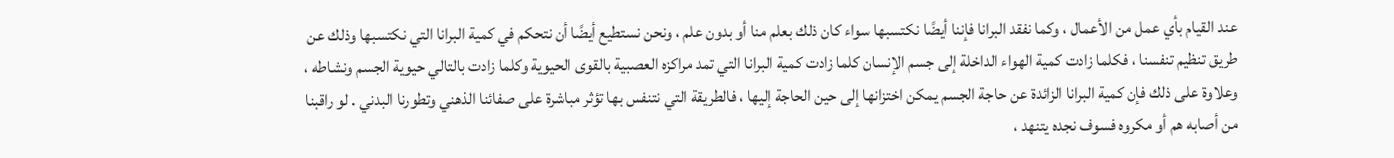عند القيام بأي عمل من الأعمال ، وكما نفقد البرانا فإننا أيضًا نكتسبها سواء كان ذلك بعلم منا أو بدون علم ، ونحن نستطيع أيضًا أن نتحكم في كمية البرانا التي نكتسبها وذلك عن طريق تنظيم تنفسنا ، فكلما زادت كمية الهواء الداخلة إلى جسم الإنسان كلما زادت كمية البرانا التي تمد مراكزه العصبية بالقوى الحيوية وكلما زادت بالتالي حيوية الجسم ونشاطه ، وعلاوة على ذلك فإن كمية البرانا الزائدة عن حاجة الجسم يمكن اختزانها إلى حين الحاجة إليها ، فالطريقة التي نتنفس بها تؤثر مباشرة على صفائنا الذهني وتطورنا البدني . لو راقبنا من أصابه هم أو مكروه فسوف نجده يتنهد ،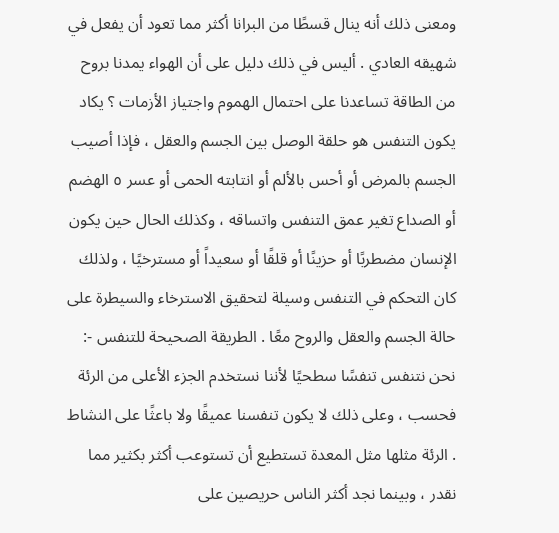ومعنى ذلك أنه ينال قسطًا من البرانا أكثر مما تعود أن يفعل في شهيقه العادي . أليس في ذلك دليل على أن الهواء يمدنا بروح من الطاقة تساعدنا على احتمال الهموم واجتياز الأزمات ؟ يكاد يكون التنفس هو حلقة الوصل بين الجسم والعقل ، فإذا أصيب الجسم بالمرض أو أحس بالألم أو انتابته الحمى أو عسر ٥ الهضم أو الصداع تغير عمق التنفس واتساقه ، وكذلك الحال حين يكون الإنسان مضطربًا أو حزينًا أو قلقًا أو سعيداً أو مسترخيًا ، ولذلك كان التحكم في التنفس وسيلة لتحقيق الاسترخاء والسيطرة على حالة الجسم والعقل والروح معًا . الطريقة الصحيحة للتنفس -: نحن نتنفس تنفسًا سطحيًا لأننا نستخدم الجزء الأعلى من الرئة فحسب ، وعلى ذلك لا يكون تنفسنا عميقًا ولا باعثًا على النشاط . الرئة مثلها مثل المعدة تستطيع أن تستوعب أكثر بكثير مما نقدر ، وبينما نجد أكثر الناس حريصين على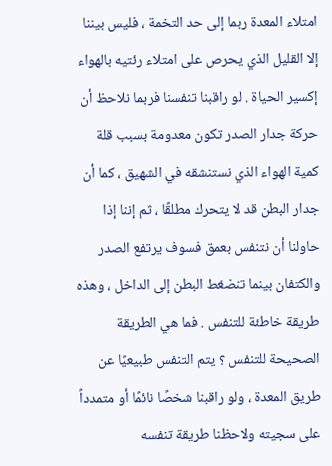امتلاء المعدة ربما إلى حد التخمة ، فليس بيننا إلا القليل الذي يحرص على امتلاء رئتيه بالهواء إكسير الحياة . لو راقبنا تنفسنا فربما نلاحظ أن حركة جدار الصدر تكون معدومة بسبب قلة كمية الهواء الذي نستنشقه في الشهيق ، كما أن جدار البطن قد لا يتحرك مطلقًا ، ثم إننا إذا حاولنا أن نتنفس بعمق فسوف يرتفع الصدر والكتفان بينما تنضغط البطن إلى الداخل ، وهذه طريقة خاطئة للتنفس . فما هي الطريقة الصحيحة للتنفس ؟ يتم التنفس طبيعيًا عن طريق المعدة ، ولو راقبنا شخصًا نائمًا أو متمدداً على سجيته ولاحظنا طريقة تنفسه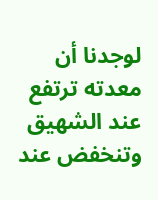لوجدنا أن معدته ترتفع عند الشهيق وتنخفض عند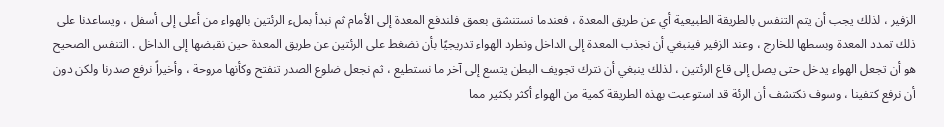الزفير ، لذلك يجب أن يتم التنفس بالطريقة الطبيعية أي عن طريق المعدة ، فعندما نستنشق بعمق فلندفع المعدة إلى الأمام ثم نبدأ بملء الرئتين بالهواء من أعلى إلى أسفل ، ويساعدنا على ذلك تمدد المعدة وبسطها للخارج ، وعند الزفير فينبغي أن نجذب المعدة إلى الداخل ونطرد الهواء تدريجيًا بأن نضغط على الرئتين عن طريق المعدة حين نقبضها إلى الداخل . التنفس الصحيح هو أن تجعل الهواء يدخل حتى يصل إلى قاع الرئتين ، لذلك ينبغي أن نترك تجويف البطن يتسع إلى آخر ما نستطيع ، ثم نجعل ضلوع الصدر تنفتح وكأنها مروحة ، وأخيراً نرفع صدرنا ولكن دون أن نرفع كتفينا ، وسوف نكتشف أن الرئة قد استوعبت بهذه الطريقة كمية من الهواء أكثر بكثير مما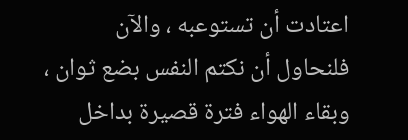اعتادت أن تستوعبه ، والآن فلنحاول أن نكتم النفس بضع ثوان ، وبقاء الهواء فترة قصيرة بداخل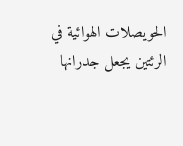الحويصلات الهوائية في الرئتين يجعل جدرانها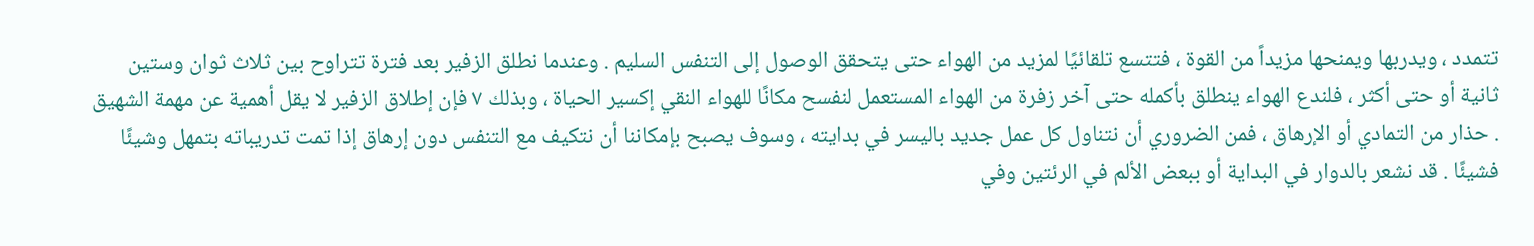تتمدد ، ويدربها ويمنحها مزيداً من القوة ، فتتسع تلقائيًا لمزيد من الهواء حتى يتحقق الوصول إلى التنفس السليم . وعندما نطلق الزفير بعد فترة تتراوح بين ثلاث ثوان وستين ثانية أو حتى أكثر ، فلندع الهواء ينطلق بأكمله حتى آخر زفرة من الهواء المستعمل لنفسح مكانًا للهواء النقي إكسير الحياة ، وبذلك ٧ فإن إطلاق الزفير لا يقل أهمية عن مهمة الشهيق . حذار من التمادي أو الإرهاق ، فمن الضروري أن نتناول كل عمل جديد باليسر في بدايته ، وسوف يصبح بإمكاننا أن نتكيف مع التنفس دون إرهاق إذا تمت تدريباته بتمهل وشيئًا فشيئًا . قد نشعر بالدوار في البداية أو ببعض الألم في الرئتين وفي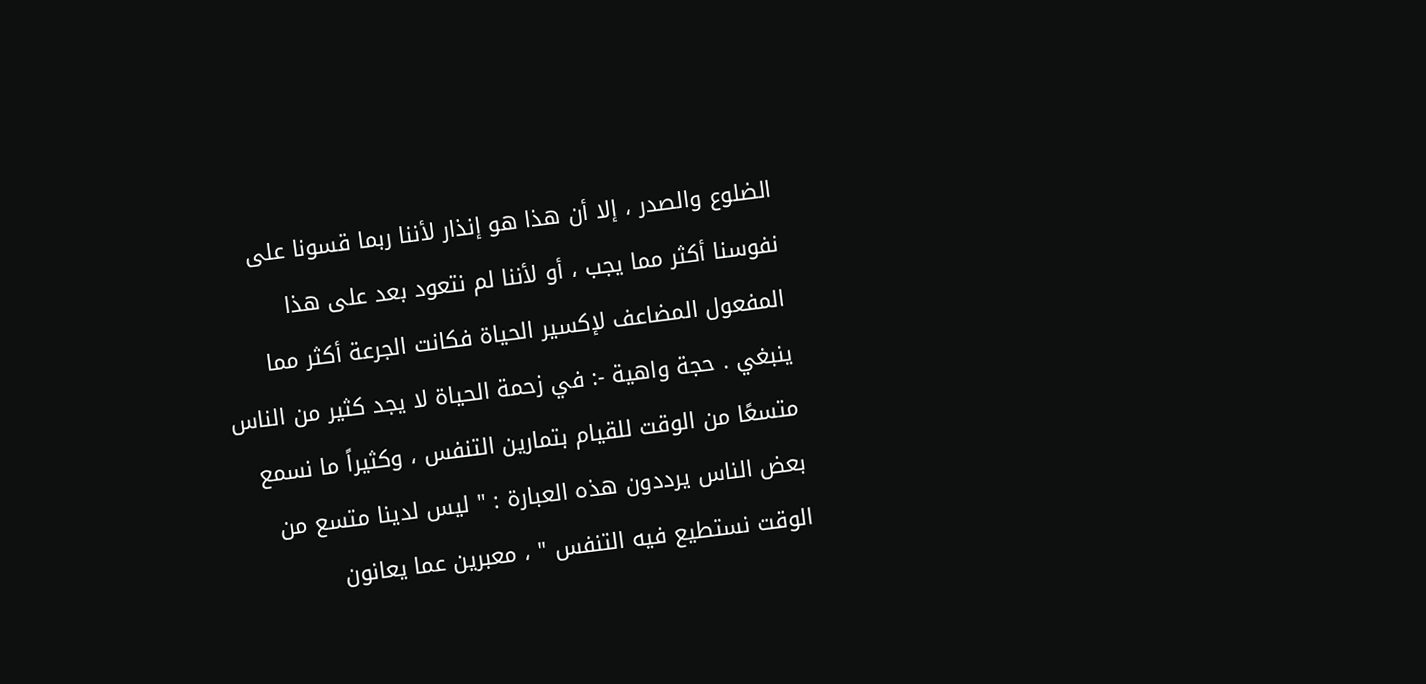الضلوع والصدر ، إلا أن هذا هو إنذار لأننا ربما قسونا على نفوسنا أكثر مما يجب ، أو لأننا لم نتعود بعد على هذا المفعول المضاعف لإكسير الحياة فكانت الجرعة أكثر مما ينبغي . حجة واهية -: في زحمة الحياة لا يجد كثير من الناس متسعًا من الوقت للقيام بتمارين التنفس ، وكثيراً ما نسمع بعض الناس يرددون هذه العبارة : " ليس لدينا متسع من الوقت نستطيع فيه التنفس " ، معبرين عما يعانون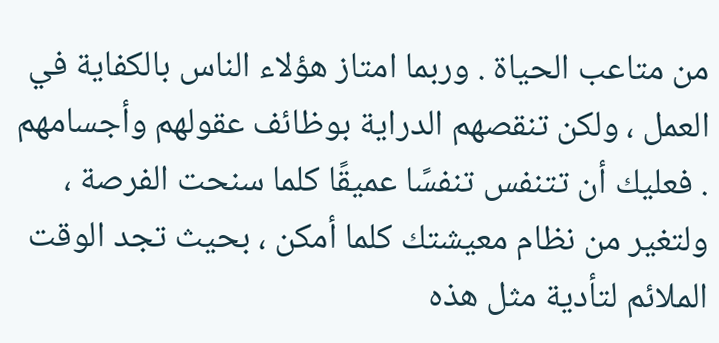من متاعب الحياة . وربما امتاز هؤلاء الناس بالكفاية في العمل ، ولكن تنقصهم الدراية بوظائف عقولهم وأجسامهم . فعليك أن تتنفس تنفسًا عميقًا كلما سنحت الفرصة ، ولتغير من نظام معيشتك كلما أمكن ، بحيث تجد الوقت الملائم لتأدية مثل هذه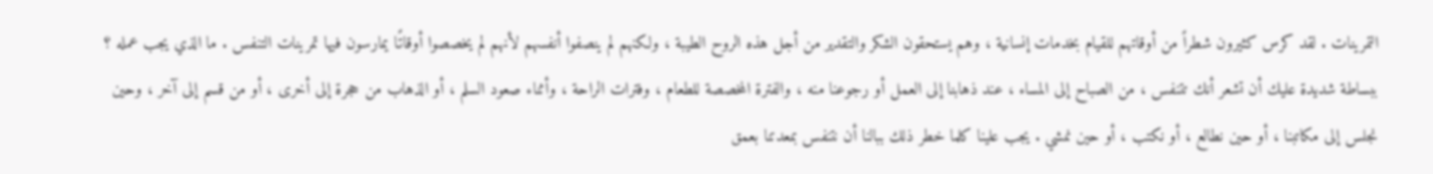التمرينات . لقد كرس كثيرون شطراً من أوقاتهم للقيام بخدمات إنسانية ، وهم يستحقون الشكر والتقدير من أجل هذه الروح الطيبة ، ولكنهم لم ينصفوا أنفسهم لأنهم لم يخصصوا أوقاتًا يمارسون فيها تمرينات التنفس . ما الذي يجب عمله ؟ ببساطة شديدة عليك أن تشعر أنك تتنفس ، من الصباح إلى المساء ، عند ذهابنا إلى العمل أو رجوعنا منه ، والفترة المخصصة للطعام ، وفترات الراحة ، وأثناء صعود السلم ، أو الذهاب من حجرة إلى أخرى ، أو من قسم إلى آخر ، وحين نجلس إلى مكاتبنا ، أو حين نطالع ، أو نكتب ، أو حين نمشي . يجب علينا كلما خطر ذلك ببالنا أن نتنفس بمعدتنا بعمق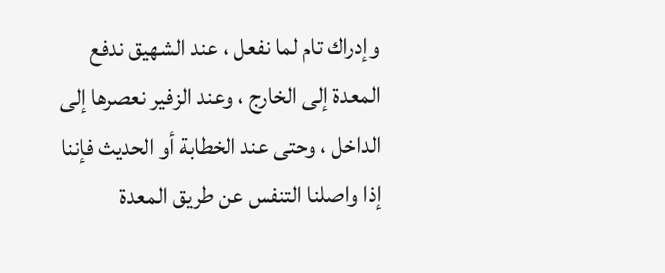وإدراك تام لما نفعل ، عند الشهيق ندفع المعدة إلى الخارج ، وعند الزفير نعصرها إلى الداخل ، وحتى عند الخطابة أو الحديث فإننا إذا واصلنا التنفس عن طريق المعدة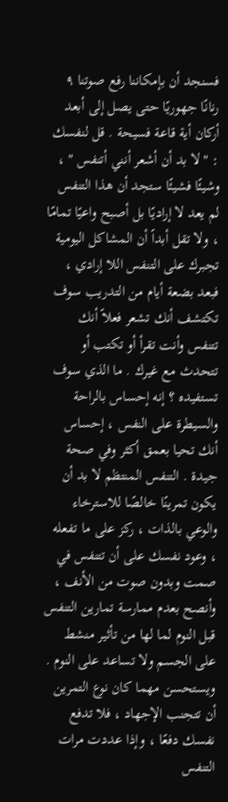فسنجد أن بإمكاننا رفع صوتنا ٩ رنانًا جهوريًا حتى يصل إلى أبعد أركان أية قاعة فسيحة . قل لنفسك : " لا بد أن أشعر أنني أتنفس " ، وشيئًا فشيئًا ستجد أن هذا التنفس لم يعد لا إراديًا بل أصبح واعيًا تمامًا ، ولا تقل أبداً أن المشاكل اليومية تجبرك على التنفس اللا إرادي ، فبعد بضعة أيام من التدريب سوف تكتشف أنك تشعر فعلاً أنك تتنفس وأنت تقرأ أو تكتب أو تتحدث مع غيرك . ما الذي سوف تستفيده ؟ إنه إحساس بالراحة والسيطرة على النفس ، إحساس أنك تحيا بعمق أكثر وفي صحة جيدة . التنفس المنتظم لا بد أن يكون تمرينًا خالصًا للاسترخاء والوعي بالذات ، ركز على ما تفعله ، وعود نفسك على أن تتنفس في صمت وبدون صوت من الأنف ، وأنصح بعدم ممارسة تمارين التنفس قبل النوم لما لها من تأثير منشط على الجسم ولا تساعد على النوم . ويستحسن مهما كان نوع التمرين أن تتجنب الإجهاد ، فلا تدفع نفسك دفعًا ، وإذا عددت مرات التنفس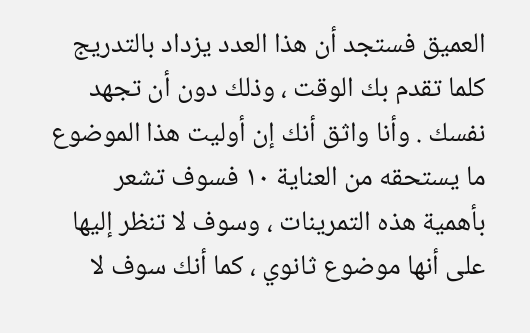العميق فستجد أن هذا العدد يزداد بالتدريج كلما تقدم بك الوقت ، وذلك دون أن تجهد نفسك . وأنا واثق أنك إن أوليت هذا الموضوع ما يستحقه من العناية ١٠ فسوف تشعر بأهمية هذه التمرينات ، وسوف لا تنظر إليها على أنها موضوع ثانوي ، كما أنك سوف لا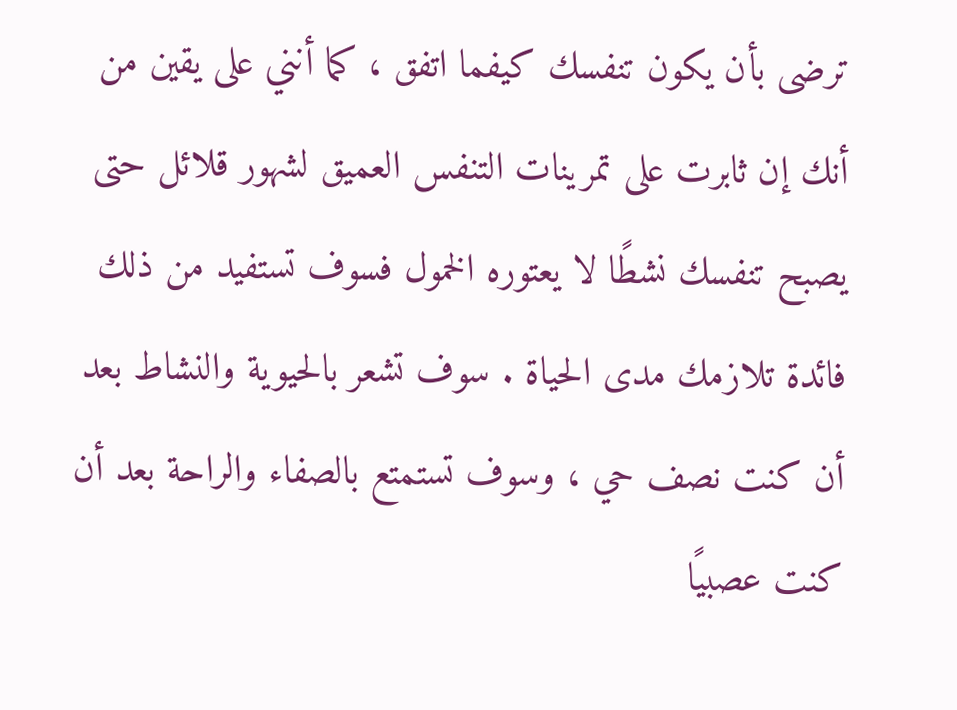ترضى بأن يكون تنفسك كيفما اتفق ، كما أنني على يقين من أنك إن ثابرت على تمرينات التنفس العميق لشهور قلائل حتى يصبح تنفسك نشطًا لا يعتوره الخمول فسوف تستفيد من ذلك فائدة تلازمك مدى الحياة . سوف تشعر بالحيوية والنشاط بعد أن كنت نصف حي ، وسوف تستمتع بالصفاء والراحة بعد أن كنت عصبيًا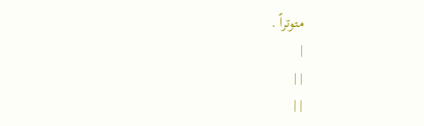متوتراً .
|
| |
| |